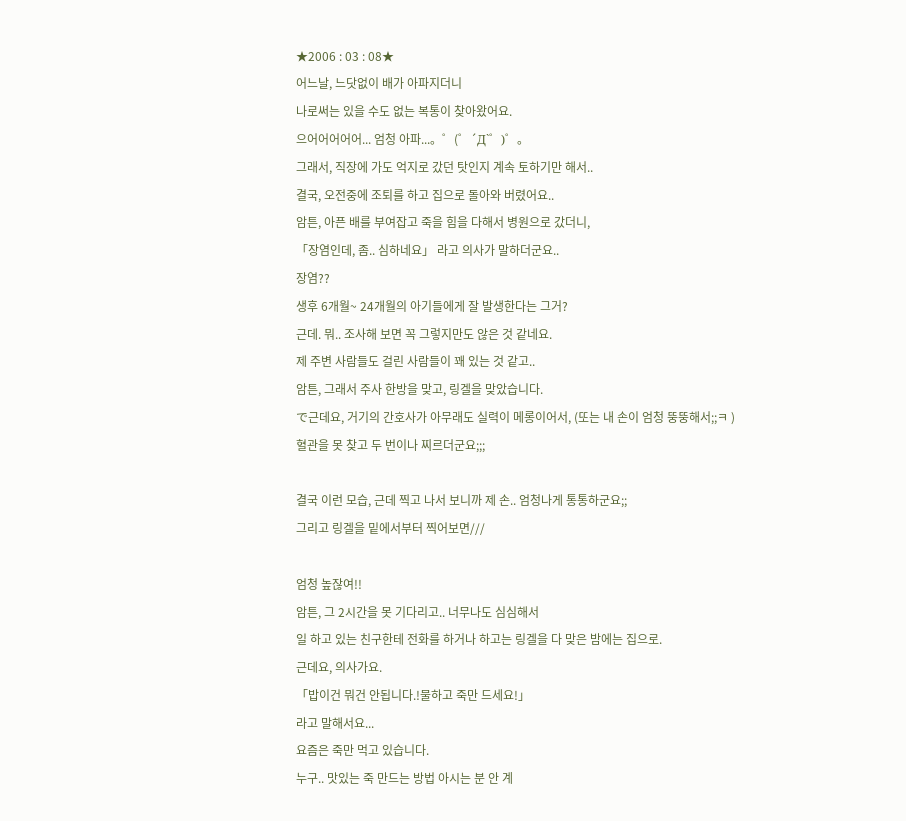★2006 : 03 : 08★
어느날, 느닷없이 배가 아파지더니
나로써는 있을 수도 없는 복통이 찾아왔어요.
으어어어어어... 엄청 아파...。゜(゜´Д`゜)゜。
그래서, 직장에 가도 억지로 갔던 탓인지 계속 토하기만 해서..
결국, 오전중에 조퇴를 하고 집으로 돌아와 버렸어요..
암튼, 아픈 배를 부여잡고 죽을 힘을 다해서 병원으로 갔더니,
「장염인데, 좀.. 심하네요」 라고 의사가 말하더군요..
장염??
생후 6개월~ 24개월의 아기들에게 잘 발생한다는 그거?
근데. 뭐.. 조사해 보면 꼭 그렇지만도 않은 것 같네요.
제 주변 사람들도 걸린 사람들이 꽤 있는 것 같고..
암튼, 그래서 주사 한방을 맞고, 링겔을 맞았습니다.
で근데요, 거기의 간호사가 아무래도 실력이 메롱이어서, (또는 내 손이 엄청 뚱뚱해서;;ㅋ )
혈관을 못 찾고 두 번이나 찌르더군요;;;

결국 이런 모습, 근데 찍고 나서 보니까 제 손.. 엄청나게 통통하군요;;
그리고 링겔을 밑에서부터 찍어보면///

엄청 높잖여!!
암튼, 그 2시간을 못 기다리고.. 너무나도 심심해서
일 하고 있는 친구한테 전화를 하거나 하고는 링겔을 다 맞은 밤에는 집으로.
근데요, 의사가요.
「밥이건 뭐건 안됩니다.!물하고 죽만 드세요!」
라고 말해서요...
요즘은 죽만 먹고 있습니다.
누구.. 맛있는 죽 만드는 방법 아시는 분 안 계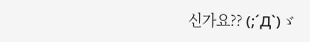신가요?? (;´Д`)ゞ